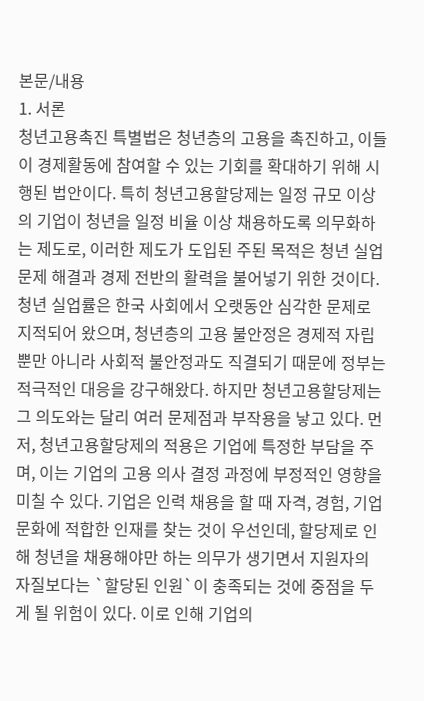본문/내용
1. 서론
청년고용촉진 특별법은 청년층의 고용을 촉진하고, 이들이 경제활동에 참여할 수 있는 기회를 확대하기 위해 시행된 법안이다. 특히 청년고용할당제는 일정 규모 이상의 기업이 청년을 일정 비율 이상 채용하도록 의무화하는 제도로, 이러한 제도가 도입된 주된 목적은 청년 실업 문제 해결과 경제 전반의 활력을 불어넣기 위한 것이다. 청년 실업률은 한국 사회에서 오랫동안 심각한 문제로 지적되어 왔으며, 청년층의 고용 불안정은 경제적 자립뿐만 아니라 사회적 불안정과도 직결되기 때문에 정부는 적극적인 대응을 강구해왔다. 하지만 청년고용할당제는 그 의도와는 달리 여러 문제점과 부작용을 낳고 있다. 먼저, 청년고용할당제의 적용은 기업에 특정한 부담을 주며, 이는 기업의 고용 의사 결정 과정에 부정적인 영향을 미칠 수 있다. 기업은 인력 채용을 할 때 자격, 경험, 기업 문화에 적합한 인재를 찾는 것이 우선인데, 할당제로 인해 청년을 채용해야만 하는 의무가 생기면서 지원자의 자질보다는 `할당된 인원`이 충족되는 것에 중점을 두게 될 위험이 있다. 이로 인해 기업의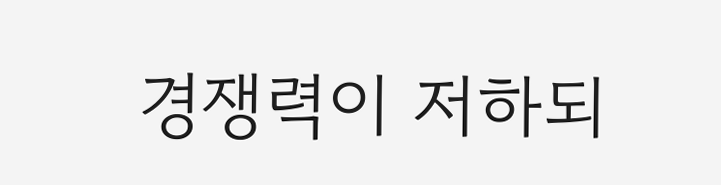경쟁력이 저하되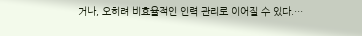거나, 오히려 비효율적인 인력 관리로 이어질 수 있다.…